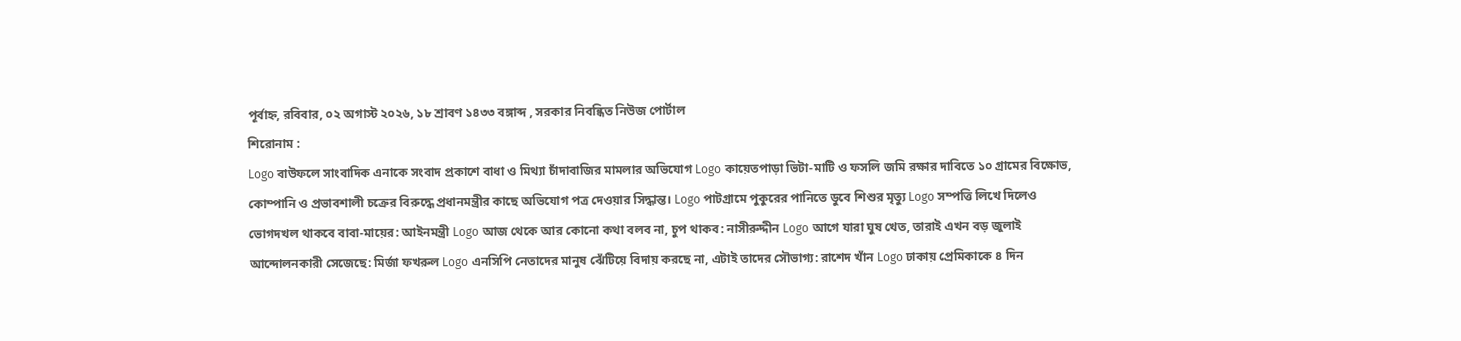পূর্বাহ্ন, রবিবার, ০২ অগাস্ট ২০২৬, ১৮ শ্রাবণ ১৪৩৩ বঙ্গাব্দ , সরকার নিবন্ধিত নিউজ পোর্টাল
শিরোনাম :
Logo বাউফলে সাংবাদিক এনাকে সংবাদ প্রকাশে বাধা ও মিথ্যা চাঁদাবাজির মামলার অভিযোগ Logo কায়েতপাড়া ভিটা-মাটি ও ফসলি জমি রক্ষার দাবিতে ১০ গ্রামের বিক্ষোভ, কোম্পানি ও প্রভাবশালী চক্রের বিরুদ্ধে প্রধানমন্ত্রীর কাছে অভিযোগ পত্র দেওয়ার সিদ্ধান্ত। Logo পাটগ্রামে পুকুরের পানিতে ডুবে শিশুর মৃত্যু Logo সম্পত্তি লিখে দিলেও ভোগদখল থাকবে বাবা-মায়ের: আইনমন্ত্রী Logo আজ থেকে আর কোনো কথা বলব না, চুপ থাকব: নাসীরুদ্দীন Logo আগে যারা ঘুষ খেত, তারাই এখন বড় জুলাই আন্দোলনকারী সেজেছে: মির্জা ফখরুল Logo এনসিপি নেতাদের মানুষ ঝেঁটিয়ে বিদায় করছে না, এটাই তাদের সৌভাগ্য: রাশেদ খাঁন Logo ঢাকায় প্রেমিকাকে ৪ দিন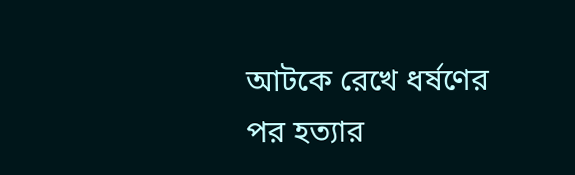আটকে রেখে ধর্ষণের পর হত্যার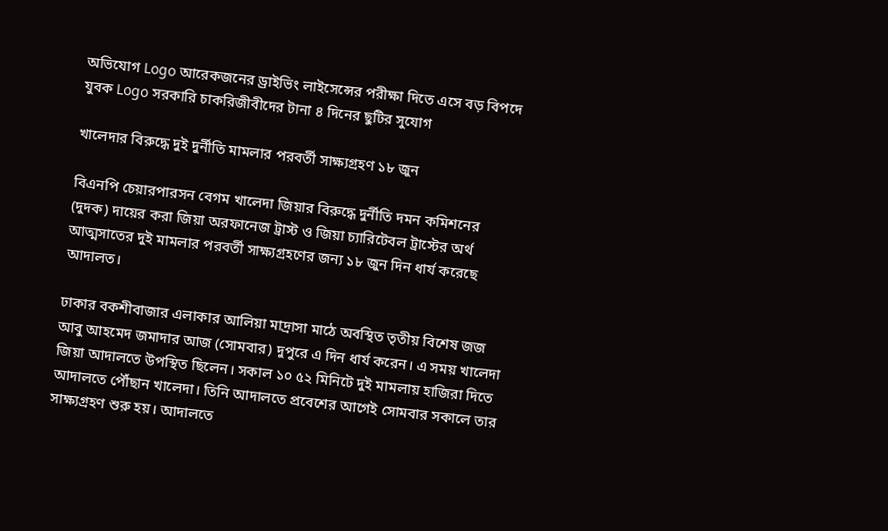অভিযোগ Logo আরেকজনের ড্রাইভিং লাইসেন্সের পরীক্ষা দিতে এসে বড় বিপদে যুবক Logo সরকারি চাকরিজীবীদের টানা ৪ দিনের ছুটির সুযোগ

খালেদার বিরুদ্ধে দুই দুর্নীতি মামলার পরবর্তী সাক্ষ্যগ্রহণ ১৮ জুন

বিএনপি চেয়ারপারসন বেগম খালেদা জিয়ার বিরুদ্ধে দুর্নীতি দমন কমিশনের (দুদক) দায়ের করা জিয়া অরফানেজ ট্রাস্ট ও জিয়া চ্যারিটেবল ট্রাস্টের অর্থ আত্মসাতের দুই মামলার পরবর্তী সাক্ষ্যগ্রহণের জন্য ১৮ জুন দিন ধার্য করেছে আদালত।

ঢাকার বকশীবাজার এলাকার আলিয়া মাদ্রাসা মাঠে অবস্থিত তৃতীয় বিশেষ জজ আবু আহমেদ জমাদার আজ (সোমবার) দুপুরে এ দিন ধার্য করেন। এ সময় খালেদা জিয়া আদালতে উপস্থিত ছিলেন। সকাল ১০ ৫২ মিনিটে দুই মামলায় হাজিরা দিতে আদালতে পৌঁছান খালেদা। তিনি আদালতে প্রবেশের আগেই সোমবার সকালে তার সাক্ষ্যগ্রহণ শুরু হয়। আদালতে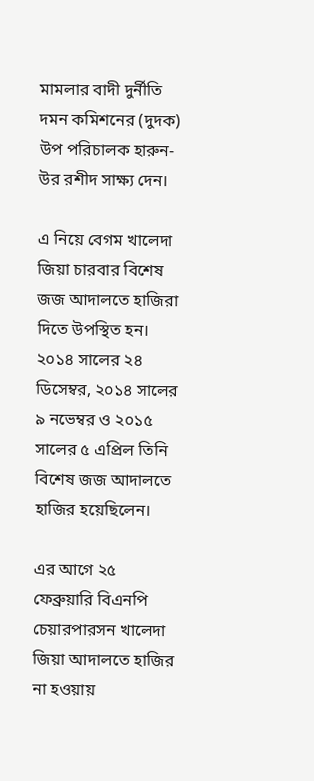মামলার বাদী দুর্নীতি দমন কমিশনের (দুদক) উপ পরিচালক হারুন-উর রশীদ সাক্ষ্য দেন।

এ নিয়ে বেগম খালেদা জিয়া চারবার বিশেষ জজ আদালতে হাজিরা দিতে উপস্থিত হন। ২০১৪ সালের ২৪ ডিসেম্বর, ২০১৪ সালের ৯ নভেম্বর ও ২০১৫ সালের ৫ এপ্রিল তিনি বিশেষ জজ আদালতে হাজির হয়েছিলেন।

এর আগে ২৫ ফেব্রুয়ারি বিএনপি চেয়ারপারসন খালেদা জিয়া আদালতে হাজির না হওয়ায়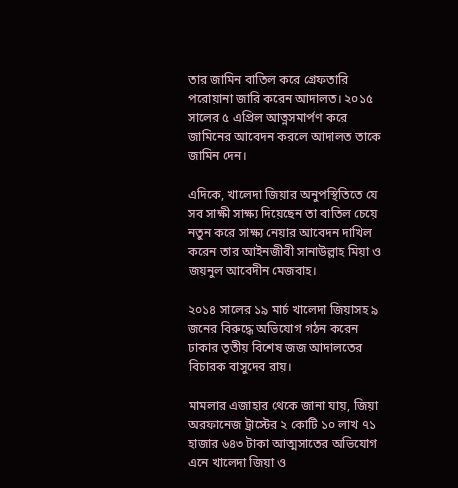তার জামিন বাতিল করে গ্রেফতারি পরোয়ানা জারি করেন আদালত। ২০১৫ সালের ৫ এপ্রিল আত্নসমার্পণ করে জামিনের আবেদন করলে আদালত তাকে জামিন দেন।

এদিকে, খালেদা জিয়ার অনুপস্থিতিতে যে সব সাক্ষী সাক্ষ্য দিয়েছেন তা বাতিল চেয়ে নতুন করে সাক্ষ্য নেয়ার আবেদন দাখিল করেন তার আইনজীবী সানাউল্লাহ মিয়া ও জয়নুল আবেদীন মেজবাহ।

২০১৪ সালের ১৯ মার্চ খালেদা জিয়াসহ ৯ জনের বিরুদ্ধে অভিযোগ গঠন করেন ঢাকার তৃতীয় বিশেষ জজ আদালতের বিচারক বাসুদেব রায়।

মামলার এজাহার থেকে জানা যায়, জিয়া অরফানেজ ট্রাস্টের ২ কোটি ১০ লাখ ৭১ হাজার ৬৪৩ টাকা আত্মসাতের অভিযোগ এনে খালেদা জিয়া ও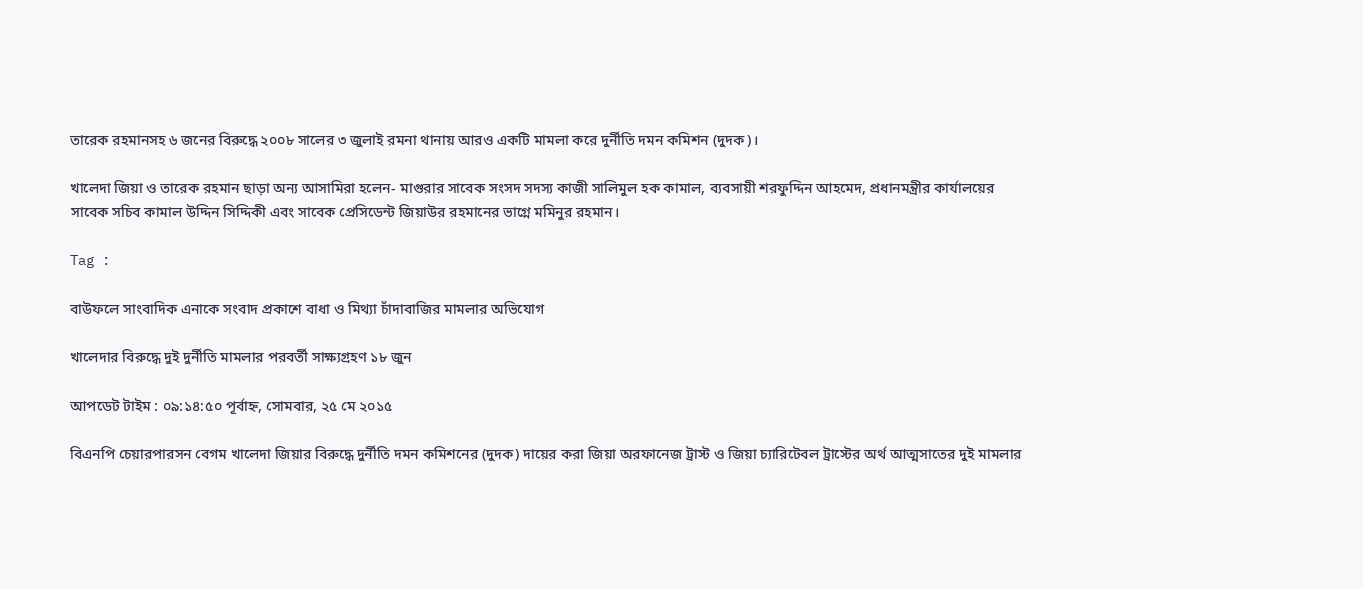তারেক রহমানসহ ৬ জনের বিরুদ্ধে ২০০৮ সালের ৩ জুলাই রমনা থানায় আরও একটি মামলা করে দুর্নীতি দমন কমিশন (দুদক)।

খালেদা জিয়া ও তারেক রহমান ছাড়া অন্য আসামিরা হলেন- মাগুরার সাবেক সংসদ সদস্য কাজী সালিমুল হক কামাল, ব্যবসায়ী শরফুদ্দিন আহমেদ, প্রধানমন্ত্রীর কার্যালয়ের সাবেক সচিব কামাল উদ্দিন সিদ্দিকী এবং সাবেক প্রেসিডেন্ট জিয়াউর রহমানের ভাগ্নে মমিনুর রহমান।

Tag :

বাউফলে সাংবাদিক এনাকে সংবাদ প্রকাশে বাধা ও মিথ্যা চাঁদাবাজির মামলার অভিযোগ

খালেদার বিরুদ্ধে দুই দুর্নীতি মামলার পরবর্তী সাক্ষ্যগ্রহণ ১৮ জুন

আপডেট টাইম : ০৯:১৪:৫০ পূর্বাহ্ন, সোমবার, ২৫ মে ২০১৫

বিএনপি চেয়ারপারসন বেগম খালেদা জিয়ার বিরুদ্ধে দুর্নীতি দমন কমিশনের (দুদক) দায়ের করা জিয়া অরফানেজ ট্রাস্ট ও জিয়া চ্যারিটেবল ট্রাস্টের অর্থ আত্মসাতের দুই মামলার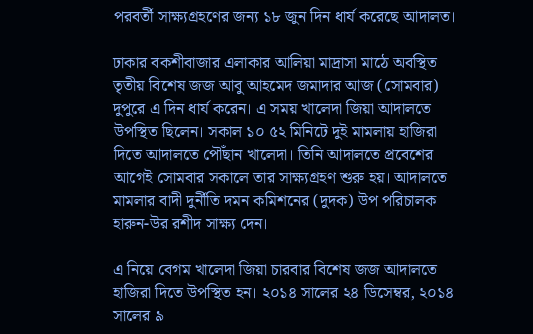পরবর্তী সাক্ষ্যগ্রহণের জন্য ১৮ জুন দিন ধার্য করেছে আদালত।

ঢাকার বকশীবাজার এলাকার আলিয়া মাদ্রাসা মাঠে অবস্থিত তৃতীয় বিশেষ জজ আবু আহমেদ জমাদার আজ (সোমবার) দুপুরে এ দিন ধার্য করেন। এ সময় খালেদা জিয়া আদালতে উপস্থিত ছিলেন। সকাল ১০ ৫২ মিনিটে দুই মামলায় হাজিরা দিতে আদালতে পৌঁছান খালেদা। তিনি আদালতে প্রবেশের আগেই সোমবার সকালে তার সাক্ষ্যগ্রহণ শুরু হয়। আদালতে মামলার বাদী দুর্নীতি দমন কমিশনের (দুদক) উপ পরিচালক হারুন-উর রশীদ সাক্ষ্য দেন।

এ নিয়ে বেগম খালেদা জিয়া চারবার বিশেষ জজ আদালতে হাজিরা দিতে উপস্থিত হন। ২০১৪ সালের ২৪ ডিসেম্বর, ২০১৪ সালের ৯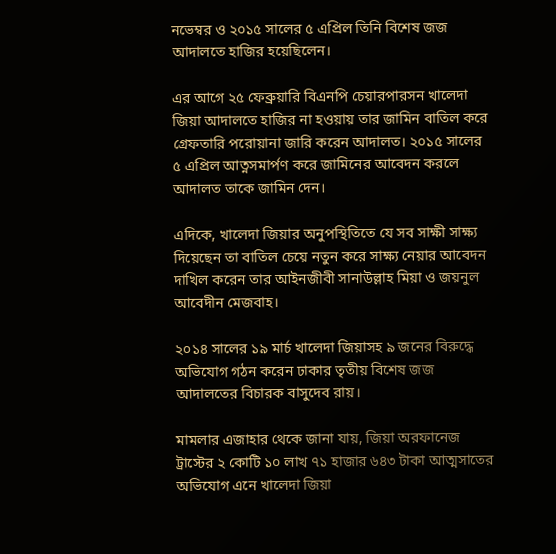নভেম্বর ও ২০১৫ সালের ৫ এপ্রিল তিনি বিশেষ জজ আদালতে হাজির হয়েছিলেন।

এর আগে ২৫ ফেব্রুয়ারি বিএনপি চেয়ারপারসন খালেদা জিয়া আদালতে হাজির না হওয়ায় তার জামিন বাতিল করে গ্রেফতারি পরোয়ানা জারি করেন আদালত। ২০১৫ সালের ৫ এপ্রিল আত্নসমার্পণ করে জামিনের আবেদন করলে আদালত তাকে জামিন দেন।

এদিকে, খালেদা জিয়ার অনুপস্থিতিতে যে সব সাক্ষী সাক্ষ্য দিয়েছেন তা বাতিল চেয়ে নতুন করে সাক্ষ্য নেয়ার আবেদন দাখিল করেন তার আইনজীবী সানাউল্লাহ মিয়া ও জয়নুল আবেদীন মেজবাহ।

২০১৪ সালের ১৯ মার্চ খালেদা জিয়াসহ ৯ জনের বিরুদ্ধে অভিযোগ গঠন করেন ঢাকার তৃতীয় বিশেষ জজ আদালতের বিচারক বাসুদেব রায়।

মামলার এজাহার থেকে জানা যায়, জিয়া অরফানেজ ট্রাস্টের ২ কোটি ১০ লাখ ৭১ হাজার ৬৪৩ টাকা আত্মসাতের অভিযোগ এনে খালেদা জিয়া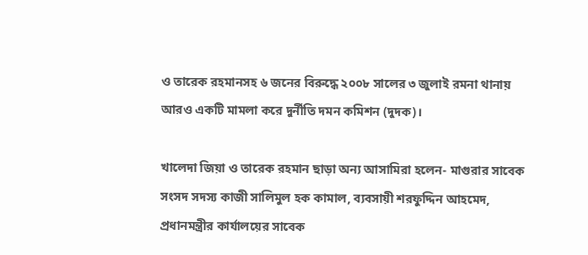ও তারেক রহমানসহ ৬ জনের বিরুদ্ধে ২০০৮ সালের ৩ জুলাই রমনা থানায় আরও একটি মামলা করে দুর্নীতি দমন কমিশন (দুদক)।

খালেদা জিয়া ও তারেক রহমান ছাড়া অন্য আসামিরা হলেন- মাগুরার সাবেক সংসদ সদস্য কাজী সালিমুল হক কামাল, ব্যবসায়ী শরফুদ্দিন আহমেদ, প্রধানমন্ত্রীর কার্যালয়ের সাবেক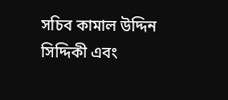সচিব কামাল উদ্দিন সিদ্দিকী এবং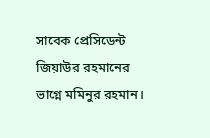সাবেক প্রেসিডেন্ট জিয়াউর রহমানের ভাগ্নে মমিনুর রহমান।